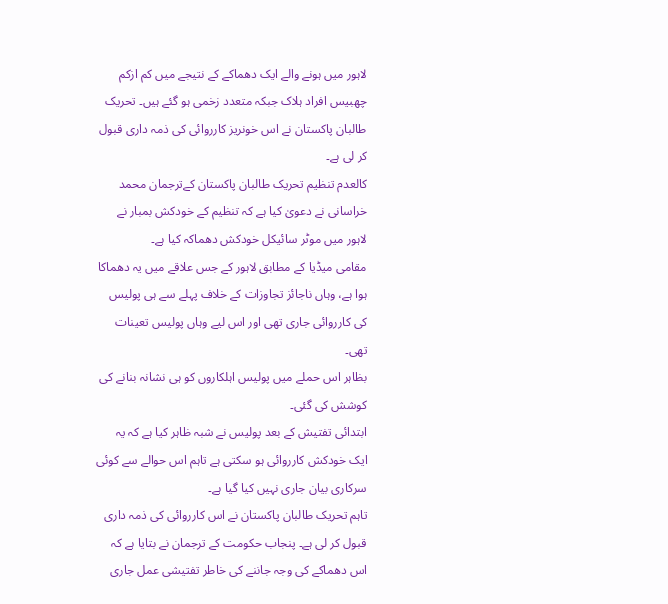لاہور میں ہونے والے ایک دھماکے کے نتیجے میں کم ازکم چھبیس افراد ہلاک جبکہ متعدد زخمی ہو گئے ہیں۔ تحریک طالبان پاکستان نے اس خونریز کارروائی کی ذمہ داری قبول کر لی ہے۔
کالعدم تنظیم تحریک طالبان پاکستان کےترجمان محمد خراسانی نے دعویٰ کیا ہے کہ تنظیم کے خودکش بمبار نے لاہور میں موٹر سائیکل خودکش دھماکہ کیا ہے۔
مقامی میڈیا کے مطابق لاہور کے جس علاقے میں یہ دھماکا ہوا ہے، وہاں ناجائز تجاوزات کے خلاف پہلے سے ہی پولیس کی کارروائی جاری تھی اور اس لیے وہاں پولیس تعینات تھی۔
بظاہر اس حملے میں پولیس اہلکاروں کو ہی نشانہ بنانے کی کوشش کی گئی۔
ابتدائی تفتیش کے بعد پولیس نے شبہ ظاہر کیا ہے کہ یہ ایک خودکش کارروائی ہو سکتی ہے تاہم اس حوالے سے کوئی سرکاری بیان جاری نہیں کیا گیا ہے۔
تاہم تحریک طالبان پاکستان نے اس کارروائی کی ذمہ داری قبول کر لی ہے۔ پنجاب حکومت کے ترجمان نے بتایا ہے کہ اس دھماکے کی وجہ جاننے کی خاطر تفتیشی عمل جاری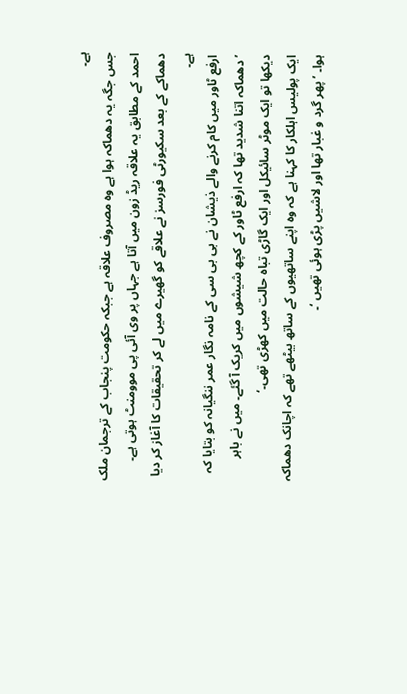ہے۔
جس جگہ یہ دھماکہ ہوا ہے وہ مصروف علاقہ ہے جبکہ حکومت پنجاب کے ترجمان ملک احمد کے مطابق یہ علاقہ ریڈ زون میں آتا ہے جہاں پر وی آئی پی موومنٹ ہوتی ہے۔
دھماکے کے بعد سکیورٹی فورسز نے علاقے کو گھیرے میں لے کر تحقیقات کا آغاز کر دیا ہے۔
ارفع ٹاور میں کام کرنے والے ذیشان نے بی بی سی کے نامہ نگار عمر ننگیانہ کو بتایا کہ ’دھماکہ اتنا شدید تھا کہ ارفع ٹاور کے کچھ شیشوں میں کریک آ گئے۔ میں نے باہر دیکھا تو ایک موٹر سائیکل اور ایک گاڑی تباہ حالت میں کھڑی تھی۔‘
ایک پولیس اہلکار کا کہنا ہے کہ وہ اپنے ساتھیوں کے ساتھ بیٹھے تھے کہ اچانک دھماکہ ہوا۔ ’پھر گرد و غبار تھا اور لاشیں پڑی ہوئی تھیں ‘۔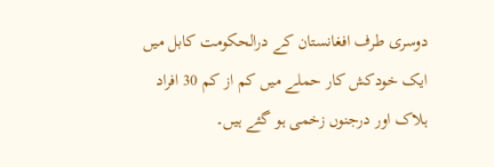دوسری طرف افغانستان کے درالحکومت کابل میں ایک خودکش کار حملے میں کم از کم 30 افراد ہلاک اور درجنوں زخمی ہو گئے ہیں۔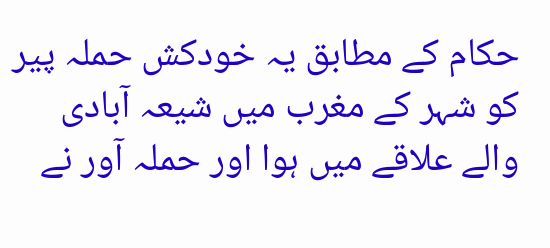حکام کے مطابق یہ خودکش حملہ پیر کو شہر کے مغرب میں شیعہ آبادی والے علاقے میں ہوا اور حملہ آور نے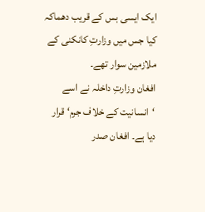ایک ایسی بس کے قریب دھماکہ کیا جس میں وزارتِ کانکنی کے ملازمین سوار تھے۔
افغان وزارتِ داخلہ نے اسے ‘انسانیت کے خلاف جرم‘ قرار دیا ہے۔ افغان صدر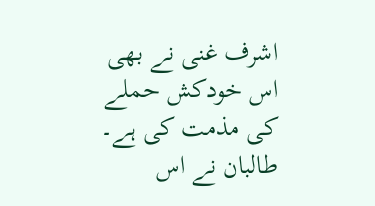اشرف غنی نے بھی اس خودکش حملے کی مذمت کی ہے۔
طالبان نے اس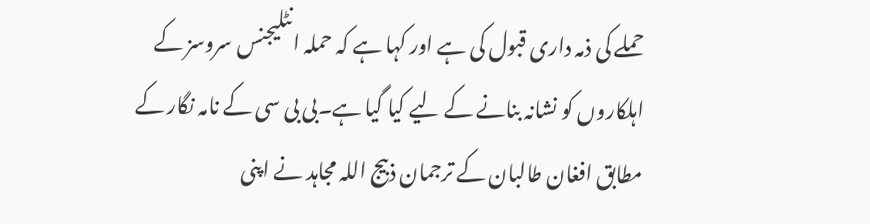حملے کی ذمہ داری قبول کی ہے اور کہا ہے کہ حملہ انٹلیجنس سروسز کے اہلکاروں کو نشانہ بنانے کے لیے کیا گیا ہے۔بی بی سی کے نامہ نگار کے مطابق افغان طالبان کے ترجمان ذبیج اللہ مجاہد نے اپنی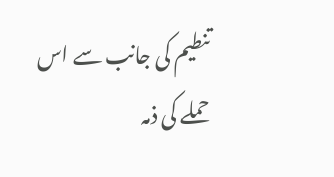تنطیم کی جانب سے اس حملے کی ذمہ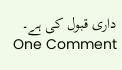داری قبول کی ہے۔
One Comment